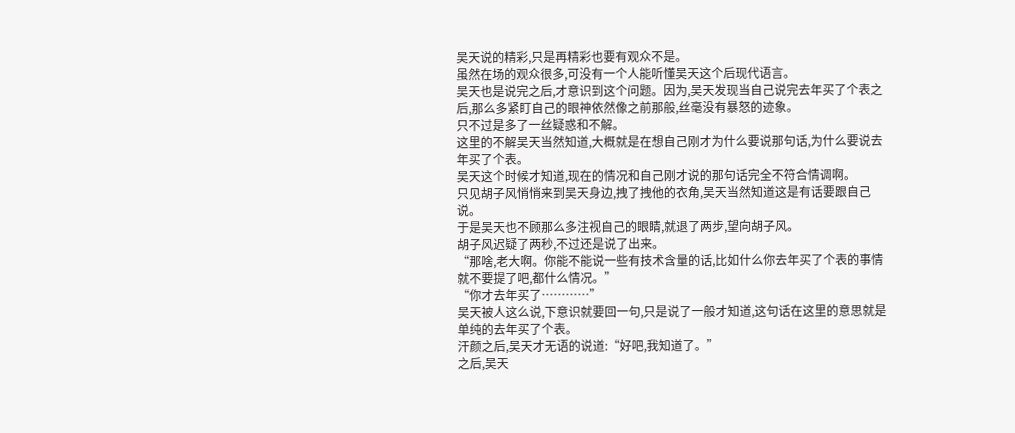吴天说的精彩,只是再精彩也要有观众不是。
虽然在场的观众很多,可没有一个人能听懂吴天这个后现代语言。
吴天也是说完之后,才意识到这个问题。因为,吴天发现当自己说完去年买了个表之后,那么多紧盯自己的眼神依然像之前那般,丝毫没有暴怒的迹象。
只不过是多了一丝疑惑和不解。
这里的不解吴天当然知道,大概就是在想自己刚才为什么要说那句话,为什么要说去年买了个表。
吴天这个时候才知道,现在的情况和自己刚才说的那句话完全不符合情调啊。
只见胡子风悄悄来到吴天身边,拽了拽他的衣角,吴天当然知道这是有话要跟自己说。
于是吴天也不顾那么多注视自己的眼睛,就退了两步,望向胡子风。
胡子风迟疑了两秒,不过还是说了出来。
“那啥,老大啊。你能不能说一些有技术含量的话,比如什么你去年买了个表的事情就不要提了吧,都什么情况。”
“你才去年买了…………”
吴天被人这么说,下意识就要回一句,只是说了一般才知道,这句话在这里的意思就是单纯的去年买了个表。
汗颜之后,吴天才无语的说道:“好吧,我知道了。”
之后,吴天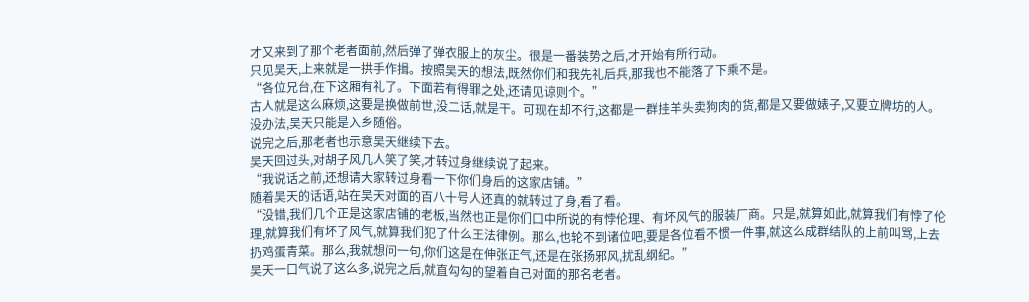才又来到了那个老者面前,然后弹了弹衣服上的灰尘。很是一番装势之后,才开始有所行动。
只见吴天,上来就是一拱手作揖。按照吴天的想法,既然你们和我先礼后兵,那我也不能落了下乘不是。
“各位兄台,在下这厢有礼了。下面若有得罪之处,还请见谅则个。”
古人就是这么麻烦,这要是换做前世,没二话,就是干。可现在却不行,这都是一群挂羊头卖狗肉的货,都是又要做婊子,又要立牌坊的人。
没办法,吴天只能是入乡随俗。
说完之后,那老者也示意吴天继续下去。
吴天回过头,对胡子风几人笑了笑,才转过身继续说了起来。
“我说话之前,还想请大家转过身看一下你们身后的这家店铺。”
随着吴天的话语,站在吴天对面的百八十号人还真的就转过了身,看了看。
“没错,我们几个正是这家店铺的老板,当然也正是你们口中所说的有悖伦理、有坏风气的服装厂商。只是,就算如此,就算我们有悖了伦理,就算我们有坏了风气,就算我们犯了什么王法律例。那么,也轮不到诸位吧,要是各位看不惯一件事,就这么成群结队的上前叫骂,上去扔鸡蛋青菜。那么,我就想问一句,你们这是在伸张正气,还是在张扬邪风,扰乱纲纪。”
吴天一口气说了这么多,说完之后,就直勾勾的望着自己对面的那名老者。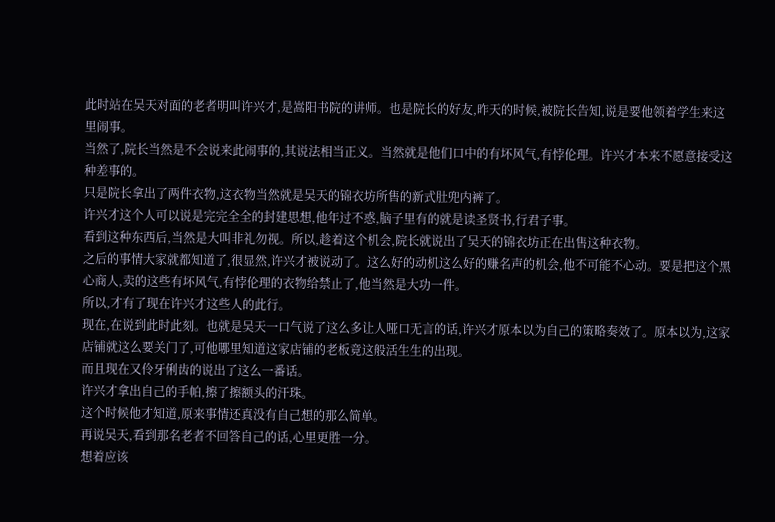此时站在吴天对面的老者明叫许兴才,是嵩阳书院的讲师。也是院长的好友,昨天的时候,被院长告知,说是要他领着学生来这里闹事。
当然了,院长当然是不会说来此闹事的,其说法相当正义。当然就是他们口中的有坏风气,有悖伦理。许兴才本来不愿意接受这种差事的。
只是院长拿出了两件衣物,这衣物当然就是吴天的锦衣坊所售的新式肚兜内裤了。
许兴才这个人可以说是完完全全的封建思想,他年过不惑,脑子里有的就是读圣贤书,行君子事。
看到这种东西后,当然是大叫非礼勿视。所以,趁着这个机会,院长就说出了吴天的锦衣坊正在出售这种衣物。
之后的事情大家就都知道了,很显然,许兴才被说动了。这么好的动机这么好的赚名声的机会,他不可能不心动。要是把这个黑心商人,卖的这些有坏风气,有悖伦理的衣物给禁止了,他当然是大功一件。
所以,才有了现在许兴才这些人的此行。
现在,在说到此时此刻。也就是吴天一口气说了这么多让人哑口无言的话,许兴才原本以为自己的策略奏效了。原本以为,这家店铺就这么要关门了,可他哪里知道这家店铺的老板竟这般活生生的出现。
而且现在又伶牙俐齿的说出了这么一番话。
许兴才拿出自己的手帕,擦了擦额头的汗珠。
这个时候他才知道,原来事情还真没有自己想的那么简单。
再说吴天,看到那名老者不回答自己的话,心里更胜一分。
想着应该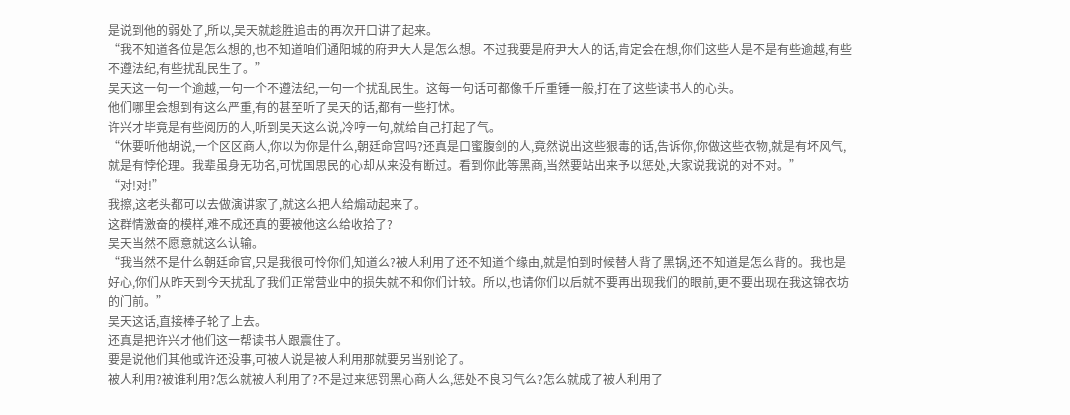是说到他的弱处了,所以,吴天就趁胜追击的再次开口讲了起来。
“我不知道各位是怎么想的,也不知道咱们通阳城的府尹大人是怎么想。不过我要是府尹大人的话,肯定会在想,你们这些人是不是有些逾越,有些不遵法纪,有些扰乱民生了。”
吴天这一句一个逾越,一句一个不遵法纪,一句一个扰乱民生。这每一句话可都像千斤重锤一般,打在了这些读书人的心头。
他们哪里会想到有这么严重,有的甚至听了吴天的话,都有一些打怵。
许兴才毕竟是有些阅历的人,听到吴天这么说,冷哼一句,就给自己打起了气。
“休要听他胡说,一个区区商人,你以为你是什么,朝廷命宫吗?还真是口蜜腹剑的人,竟然说出这些狠毒的话,告诉你,你做这些衣物,就是有坏风气,就是有悖伦理。我辈虽身无功名,可忧国思民的心却从来没有断过。看到你此等黑商,当然要站出来予以惩处,大家说我说的对不对。”
“对!对!”
我擦,这老头都可以去做演讲家了,就这么把人给煽动起来了。
这群情激奋的模样,难不成还真的要被他这么给收拾了?
吴天当然不愿意就这么认输。
“我当然不是什么朝廷命官,只是我很可怜你们,知道么?被人利用了还不知道个缘由,就是怕到时候替人背了黑锅,还不知道是怎么背的。我也是好心,你们从昨天到今天扰乱了我们正常营业中的损失就不和你们计较。所以,也请你们以后就不要再出现我们的眼前,更不要出现在我这锦衣坊的门前。”
吴天这话,直接棒子轮了上去。
还真是把许兴才他们这一帮读书人跟震住了。
要是说他们其他或许还没事,可被人说是被人利用那就要另当别论了。
被人利用?被谁利用?怎么就被人利用了?不是过来惩罚黑心商人么,惩处不良习气么?怎么就成了被人利用了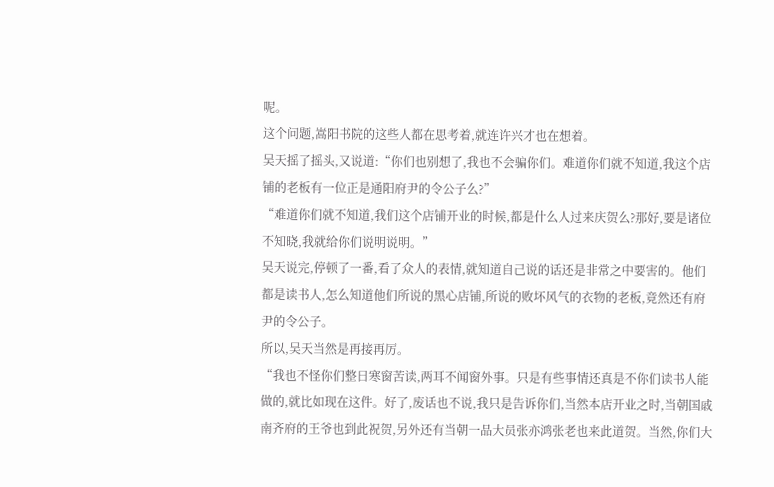呢。
这个问题,嵩阳书院的这些人都在思考着,就连许兴才也在想着。
吴天摇了摇头,又说道:“你们也别想了,我也不会骗你们。难道你们就不知道,我这个店铺的老板有一位正是通阳府尹的令公子么?”
“难道你们就不知道,我们这个店铺开业的时候,都是什么人过来庆贺么?那好,要是诸位不知晓,我就给你们说明说明。”
吴天说完,停顿了一番,看了众人的表情,就知道自己说的话还是非常之中要害的。他们都是读书人,怎么知道他们所说的黑心店铺,所说的败坏风气的衣物的老板,竟然还有府尹的令公子。
所以,吴天当然是再接再厉。
“我也不怪你们整日寒窗苦读,两耳不闻窗外事。只是有些事情还真是不你们读书人能做的,就比如现在这件。好了,废话也不说,我只是告诉你们,当然本店开业之时,当朝国戚南齐府的王爷也到此祝贺,另外还有当朝一品大员张亦鸿张老也来此道贺。当然,你们大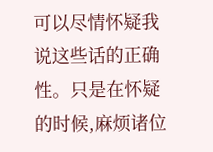可以尽情怀疑我说这些话的正确性。只是在怀疑的时候,麻烦诸位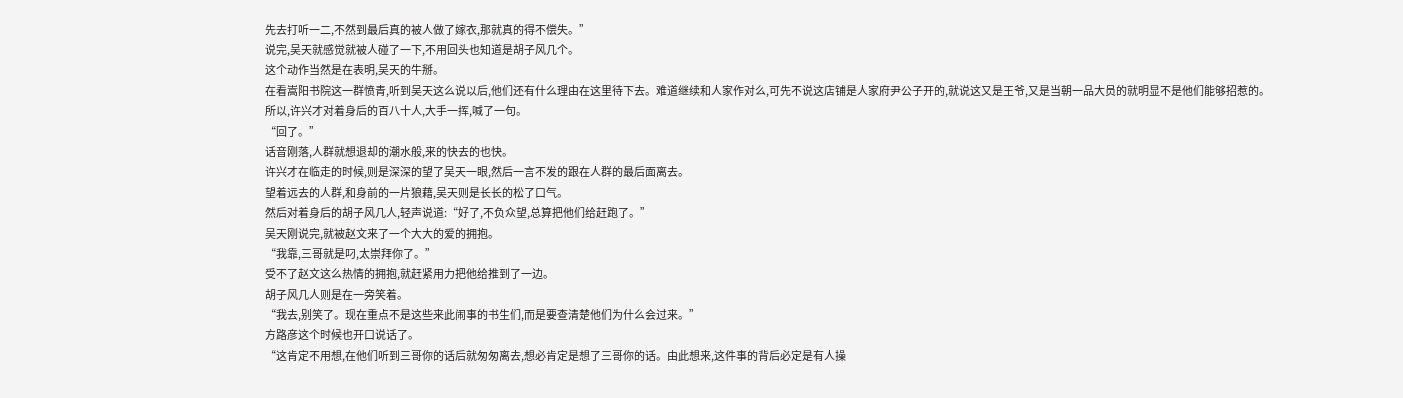先去打听一二,不然到最后真的被人做了嫁衣,那就真的得不偿失。”
说完,吴天就感觉就被人碰了一下,不用回头也知道是胡子风几个。
这个动作当然是在表明,吴天的牛掰。
在看嵩阳书院这一群愤青,听到吴天这么说以后,他们还有什么理由在这里待下去。难道继续和人家作对么,可先不说这店铺是人家府尹公子开的,就说这又是王爷,又是当朝一品大员的就明显不是他们能够招惹的。
所以,许兴才对着身后的百八十人,大手一挥,喊了一句。
“回了。”
话音刚落,人群就想退却的潮水般,来的快去的也快。
许兴才在临走的时候,则是深深的望了吴天一眼,然后一言不发的跟在人群的最后面离去。
望着远去的人群,和身前的一片狼藉,吴天则是长长的松了口气。
然后对着身后的胡子风几人,轻声说道:“好了,不负众望,总算把他们给赶跑了。”
吴天刚说完,就被赵文来了一个大大的爱的拥抱。
“我靠,三哥就是叼,太崇拜你了。”
受不了赵文这么热情的拥抱,就赶紧用力把他给推到了一边。
胡子风几人则是在一旁笑着。
“我去,别笑了。现在重点不是这些来此闹事的书生们,而是要查清楚他们为什么会过来。”
方路彦这个时候也开口说话了。
“这肯定不用想,在他们听到三哥你的话后就匆匆离去,想必肯定是想了三哥你的话。由此想来,这件事的背后必定是有人操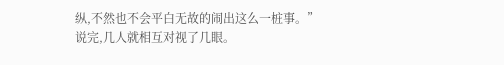纵,不然也不会平白无故的闹出这么一桩事。”
说完,几人就相互对视了几眼。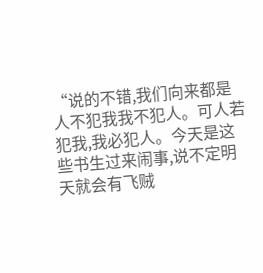“说的不错,我们向来都是人不犯我我不犯人。可人若犯我,我必犯人。今天是这些书生过来闹事,说不定明天就会有飞贼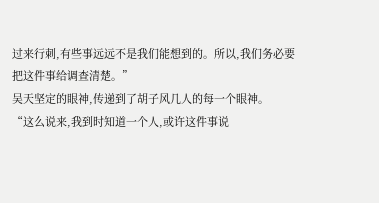过来行刺,有些事远远不是我们能想到的。所以,我们务必要把这件事给调查清楚。”
吴天坚定的眼神,传递到了胡子风几人的每一个眼神。
“这么说来,我到时知道一个人,或许这件事说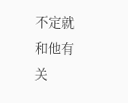不定就和他有关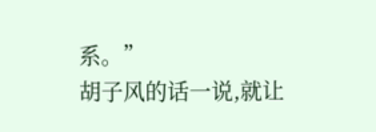系。”
胡子风的话一说,就让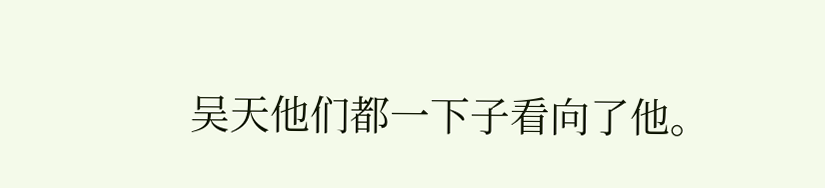吴天他们都一下子看向了他。